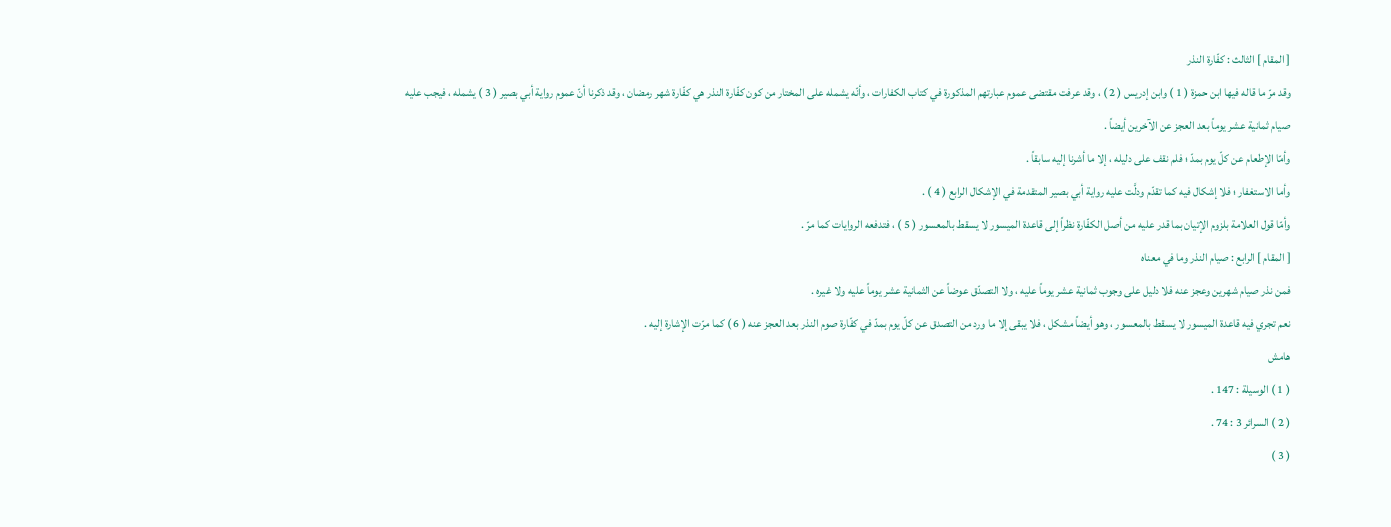[ المقام ] الثالث : كفّارة النذر
وقد مرّ ما قاله فيها ابن حمزة ( 1 ) وابن إدريس ( 2 ) ، وقد عرفت مقتضى عموم عبارتهم المذكورة في كتاب الكفارات ، وأنّه يشمله على المختار من كون كفّارة النذر هي كفّارة شهر رمضان ، وقد ذكرنا أنّ عموم رواية أبي بصير ( 3 ) يشمله ، فيجب عليه صيام ثمانية عشر يوماً بعد العجز عن الآخرين أيضاً .
وأمّا الإطعام عن كلّ يوم بمدّ ؛ فلم نقف على دليله ، إلا ما أشرنا إليه سابقاً .
وأما الاستغفار ؛ فلا إشكال فيه كما تقدّم ودلَّت عليه رواية أبي بصير المتقدمة في الإشكال الرابع ( 4 ) .
وأمّا قول العلامة بلزوم الإتيان بما قدر عليه من أصل الكفّارة نظراً إلى قاعدة الميسور لا يسقط بالمعسور ( 5 ) ، فتدفعه الروايات كما مرّ .
[ المقام ] الرابع : صيام النذر وما في معناه
فمن نذر صيام شهرين وعجز عنه فلا دليل على وجوب ثمانية عشر يوماً عليه ، ولا التصدّق عوضاً عن الثمانية عشر يوماً عليه ولا غيره .
نعم تجري فيه قاعدة الميسور لا يسقط بالمعسور ، وهو أيضاً مشكل ، فلا يبقى إلا ما ورد من التصدق عن كلّ يوم بمدّ في كفّارة صوم النذر بعد العجز عنه ( 6 ) كما مرّت الإشارة إليه .
هامش
( 1 ) الوسيلة : 147 .
( 2 ) السرائر 3 : 74 .
( 3 )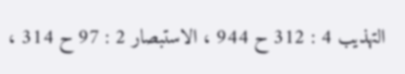التهذيب 4 : 312 ح 944 ، الاستبصار 2 : 97 ح 314 ،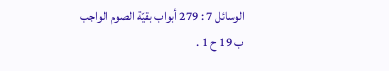الوسائل 7 : 279 أبواب بقيّة الصوم الواجب ب 19 ح 1 .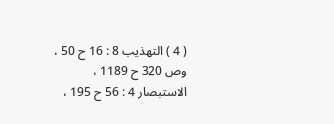( 4 ) التهذيب 8 : 16 ح 50 ، وص 320 ح 1189 ، الاستبصار 4 : 56 ح 195 ،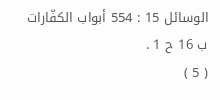الوسائل 15 : 554 أبواب الكفّارات ب 16 ح 1 .
( 5 )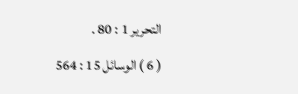التحرير 1 : 80 .
( 6 ) الوسائل 15 : 564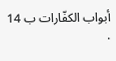أبواب الكفّارات ب 14 .